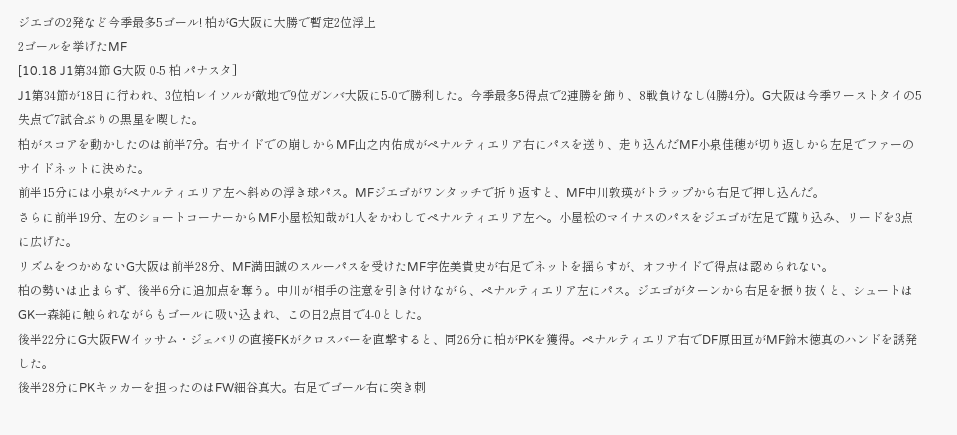ジエゴの2発など今季最多5ゴール! 柏がG大阪に大勝で暫定2位浮上
2ゴールを挙げたMF
[10.18 J1第34節 G大阪 0-5 柏 パナスタ]
J1第34節が18日に行われ、3位柏レイソルが敵地で9位ガンバ大阪に5-0で勝利した。今季最多5得点で2連勝を飾り、8戦負けなし(4勝4分)。G大阪は今季ワーストタイの5失点で7試合ぶりの黒星を喫した。
柏がスコアを動かしたのは前半7分。右サイドでの崩しからMF山之内佑成がペナルティエリア右にパスを送り、走り込んだMF小泉佳穂が切り返しから左足でファーのサイドネットに決めた。
前半15分には小泉がペナルティエリア左へ斜めの浮き球パス。MFジエゴがワンタッチで折り返すと、MF中川敦瑛がトラップから右足で押し込んだ。
さらに前半19分、左のショートコーナーからMF小屋松知哉が1人をかわしてペナルティエリア左へ。小屋松のマイナスのパスをジエゴが左足で蹴り込み、リードを3点に広げた。
リズムをつかめないG大阪は前半28分、MF満田誠のスルーパスを受けたMF宇佐美貴史が右足でネットを揺らすが、オフサイドで得点は認められない。
柏の勢いは止まらず、後半6分に追加点を奪う。中川が相手の注意を引き付けながら、ペナルティエリア左にパス。ジエゴがターンから右足を振り抜くと、シュートはGK一森純に触られながらもゴールに吸い込まれ、この日2点目で4-0とした。
後半22分にG大阪FWイッサム・ジェバリの直接FKがクロスバーを直撃すると、同26分に柏がPKを獲得。ペナルティエリア右でDF原田亘がMF鈴木徳真のハンドを誘発した。
後半28分にPKキッカーを担ったのはFW細谷真大。右足でゴール右に突き刺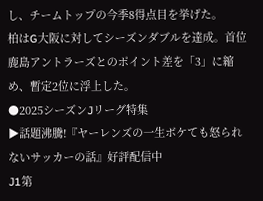し、チームトップの今季8得点目を挙げた。
柏はG大阪に対してシーズンダブルを達成。首位鹿島アントラーズとのポイント差を「3」に縮め、暫定2位に浮上した。
●2025シーズンJリーグ特集
▶話題沸騰!『ヤーレンズの一生ボケても怒られないサッカーの話』好評配信中
J1第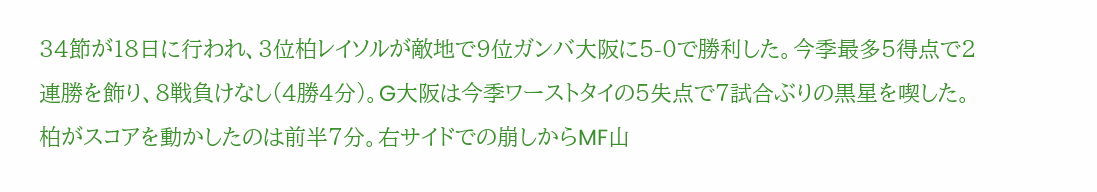34節が18日に行われ、3位柏レイソルが敵地で9位ガンバ大阪に5-0で勝利した。今季最多5得点で2連勝を飾り、8戦負けなし(4勝4分)。G大阪は今季ワーストタイの5失点で7試合ぶりの黒星を喫した。
柏がスコアを動かしたのは前半7分。右サイドでの崩しからMF山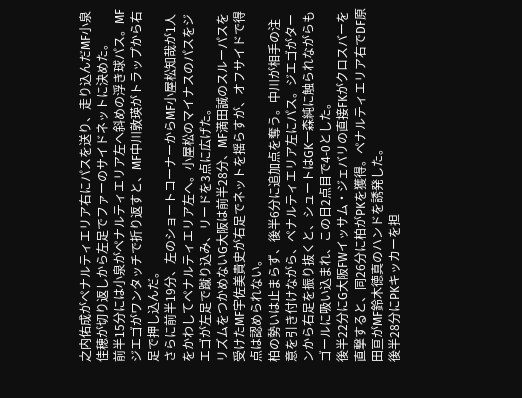之内佑成がペナルティエリア右にパスを送り、走り込んだMF小泉佳穂が切り返しから左足でファーのサイドネットに決めた。
前半15分には小泉がペナルティエリア左へ斜めの浮き球パス。MFジエゴがワンタッチで折り返すと、MF中川敦瑛がトラップから右足で押し込んだ。
さらに前半19分、左のショートコーナーからMF小屋松知哉が1人をかわしてペナルティエリア左へ。小屋松のマイナスのパスをジエゴが左足で蹴り込み、リードを3点に広げた。
リズムをつかめないG大阪は前半28分、MF満田誠のスルーパスを受けたMF宇佐美貴史が右足でネットを揺らすが、オフサイドで得点は認められない。
柏の勢いは止まらず、後半6分に追加点を奪う。中川が相手の注意を引き付けながら、ペナルティエリア左にパス。ジエゴがターンから右足を振り抜くと、シュートはGK一森純に触られながらもゴールに吸い込まれ、この日2点目で4-0とした。
後半22分にG大阪FWイッサム・ジェバリの直接FKがクロスバーを直撃すると、同26分に柏がPKを獲得。ペナルティエリア右でDF原田亘がMF鈴木徳真のハンドを誘発した。
後半28分にPKキッカーを担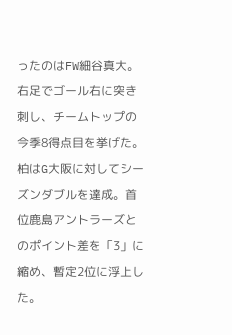ったのはFW細谷真大。右足でゴール右に突き刺し、チームトップの今季8得点目を挙げた。
柏はG大阪に対してシーズンダブルを達成。首位鹿島アントラーズとのポイント差を「3」に縮め、暫定2位に浮上した。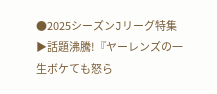●2025シーズンJリーグ特集
▶話題沸騰!『ヤーレンズの一生ボケても怒ら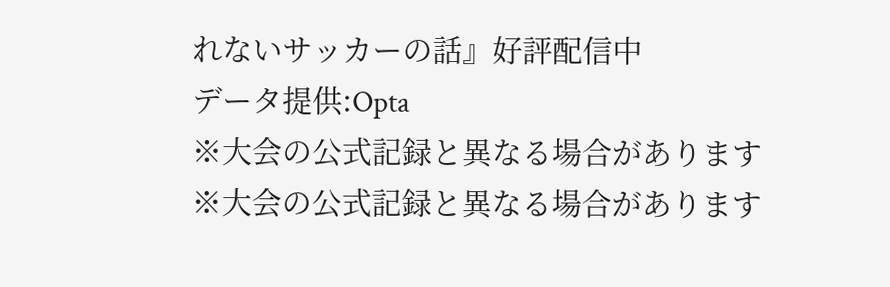れないサッカーの話』好評配信中
データ提供:Opta
※大会の公式記録と異なる場合があります
※大会の公式記録と異なる場合があります